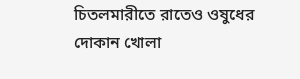চিতলমারীতে রাতেও ওষুধের দোকান খোলা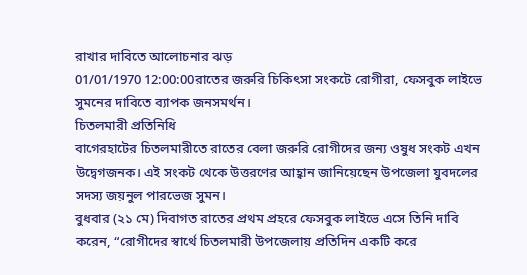রাখার দাবিতে আলোচনার ঝড়
01/01/1970 12:00:00রাতের জরুরি চিকিৎসা সংকটে রোগীরা, ফেসবুক লাইভে সুমনের দাবিতে ব্যাপক জনসমর্থন।
চিতলমারী প্রতিনিধি
বাগেরহাটের চিতলমারীতে রাতের বেলা জরুরি রোগীদের জন্য ওষুধ সংকট এখন উদ্বেগজনক। এই সংকট থেকে উত্তরণের আহ্বান জানিয়েছেন উপজেলা যুবদলের সদস্য জয়নুল পারভেজ সুমন।
বুধবার (২১ মে) দিবাগত রাতের প্রথম প্রহরে ফেসবুক লাইভে এসে তিনি দাবি করেন, “রোগীদের স্বার্থে চিতলমারী উপজেলায় প্রতিদিন একটি করে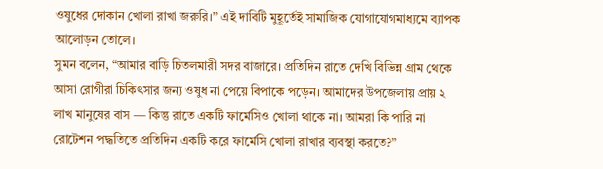ওষুধের দোকান খোলা রাখা জরুরি।” এই দাবিটি মুহূর্তেই সামাজিক যোগাযোগমাধ্যমে ব্যাপক আলোড়ন তোলে।
সুমন বলেন, “আমার বাড়ি চিতলমারী সদর বাজারে। প্রতিদিন রাতে দেখি বিভিন্ন গ্রাম থেকে আসা রোগীরা চিকিৎসার জন্য ওষুধ না পেয়ে বিপাকে পড়েন। আমাদের উপজেলায় প্রায় ২ লাখ মানুষের বাস — কিন্তু রাতে একটি ফার্মেসিও খোলা থাকে না। আমরা কি পারি না রোটেশন পদ্ধতিতে প্রতিদিন একটি করে ফার্মেসি খোলা রাখার ব্যবস্থা করতে?”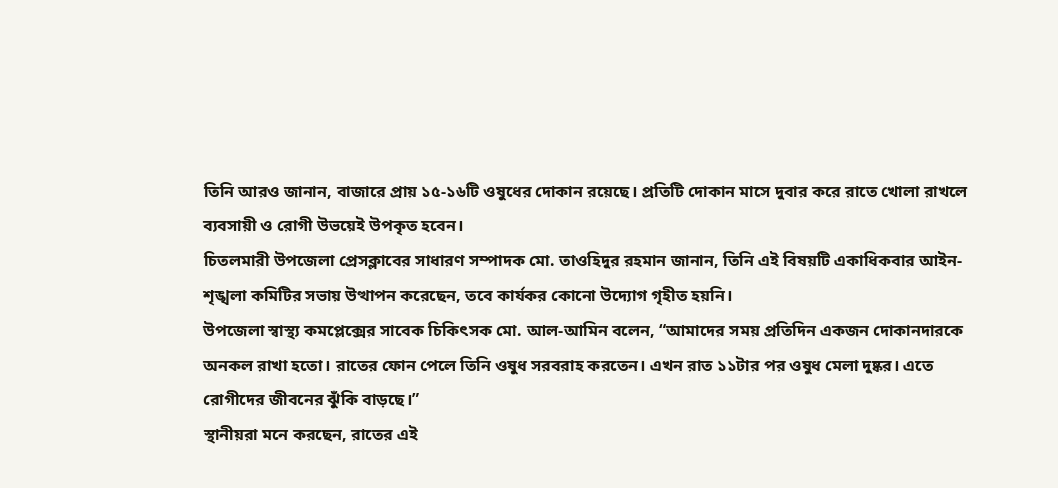তিনি আরও জানান, বাজারে প্রায় ১৫-১৬টি ওষুধের দোকান রয়েছে। প্রতিটি দোকান মাসে দুবার করে রাতে খোলা রাখলে ব্যবসায়ী ও রোগী উভয়েই উপকৃত হবেন।
চিতলমারী উপজেলা প্রেসক্লাবের সাধারণ সম্পাদক মো. তাওহিদুর রহমান জানান, তিনি এই বিষয়টি একাধিকবার আইন-শৃঙ্খলা কমিটির সভায় উত্থাপন করেছেন, তবে কার্যকর কোনো উদ্যোগ গৃহীত হয়নি।
উপজেলা স্বাস্থ্য কমপ্লেক্সের সাবেক চিকিৎসক মো. আল-আমিন বলেন, “আমাদের সময় প্রতিদিন একজন দোকানদারকে অনকল রাখা হতো। রাতের ফোন পেলে তিনি ওষুধ সরবরাহ করতেন। এখন রাত ১১টার পর ওষুধ মেলা দুষ্কর। এতে রোগীদের জীবনের ঝুঁকি বাড়ছে।”
স্থানীয়রা মনে করছেন, রাতের এই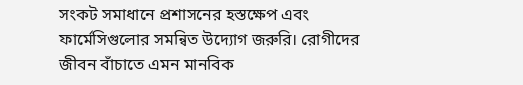সংকট সমাধানে প্রশাসনের হস্তক্ষেপ এবং ফার্মেসিগুলোর সমন্বিত উদ্যোগ জরুরি। রোগীদের জীবন বাঁচাতে এমন মানবিক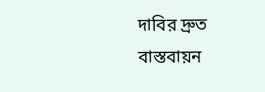দাবির দ্রুত বাস্তবায়ন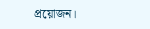প্রয়োজন।